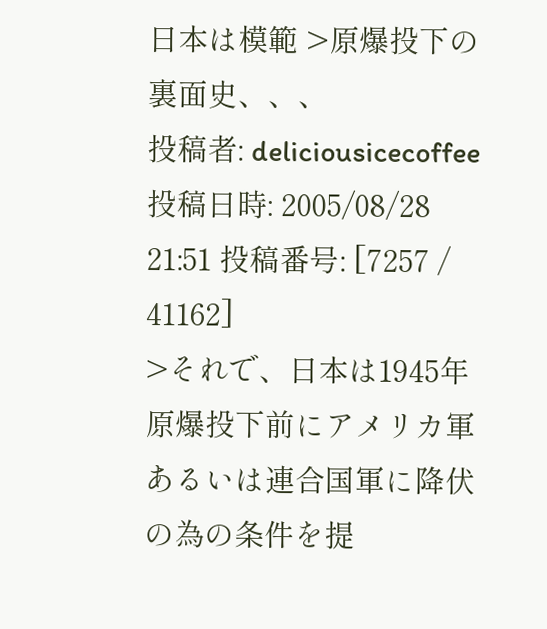日本は模範 >原爆投下の裏面史、、、
投稿者: deliciousicecoffee 投稿日時: 2005/08/28 21:51 投稿番号: [7257 / 41162]
>それで、日本は1945年原爆投下前にアメリカ軍あるいは連合国軍に降伏の為の条件を提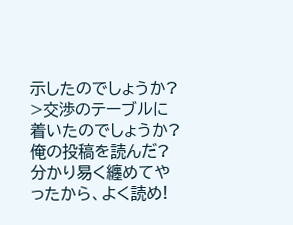示したのでしょうか?
>交渉のテーブルに着いたのでしょうか?
俺の投稿を読んだ?
分かり易く纏めてやったから、よく読め!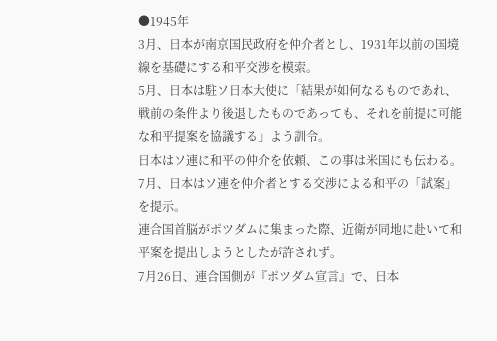●1945年
3月、日本が南京国民政府を仲介者とし、1931年以前の国境線を基礎にする和平交渉を模索。
5月、日本は駐ソ日本大使に「結果が如何なるものであれ、戦前の条件より後退したものであっても、それを前提に可能な和平提案を協議する」よう訓令。
日本はソ連に和平の仲介を依頼、この事は米国にも伝わる。
7月、日本はソ連を仲介者とする交渉による和平の「試案」を提示。
連合国首脳がポツダムに集まった際、近衛が同地に赴いて和平案を提出しようとしたが許されず。
7月26日、連合国側が『ポツダム宣言』で、日本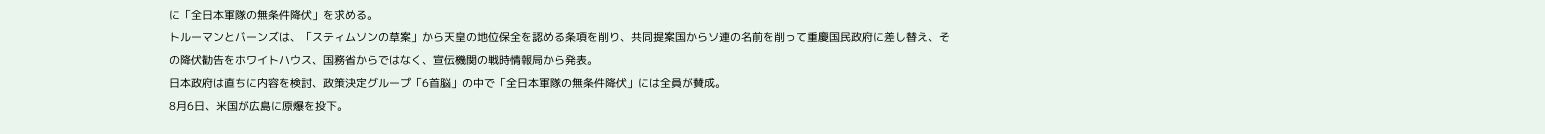に「全日本軍隊の無条件降伏」を求める。
トルーマンとバーンズは、「スティムソンの草案」から天皇の地位保全を認める条項を削り、共同提案国からソ連の名前を削って重慶国民政府に差し替え、その降伏勧告をホワイトハウス、国務省からではなく、宣伝機関の戦時情報局から発表。
日本政府は直ちに内容を検討、政策決定グループ「6首脳」の中で「全日本軍隊の無条件降伏」には全員が賛成。
8月6日、米国が広島に原爆を投下。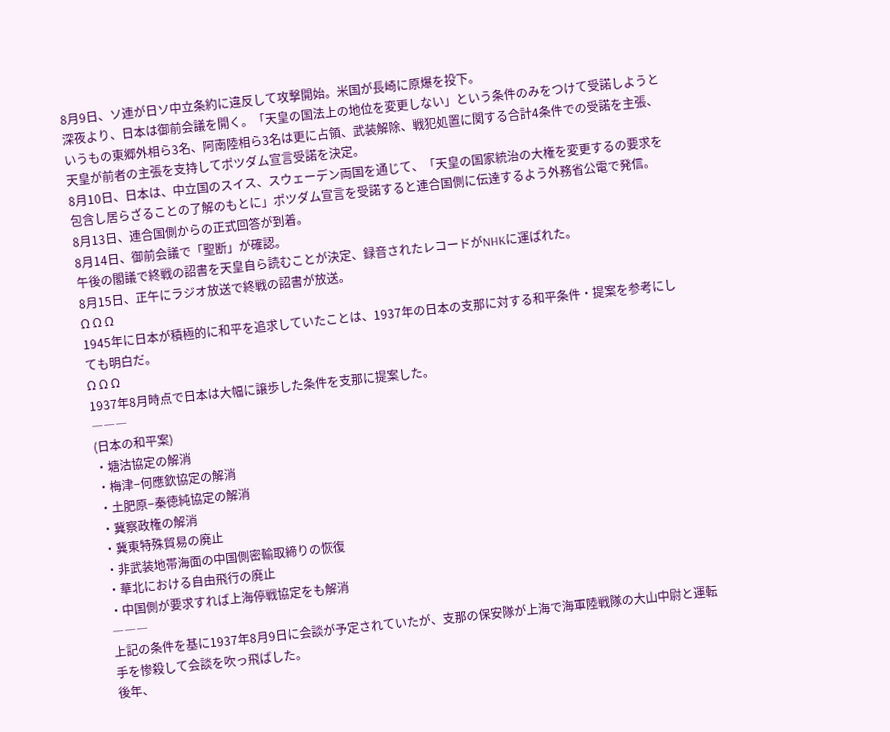8月9日、ソ連が日ソ中立条約に違反して攻撃開始。米国が長崎に原爆を投下。
深夜より、日本は御前会議を開く。「天皇の国法上の地位を変更しない」という条件のみをつけて受諾しようというもの東郷外相ら3名、阿南陸相ら3名は更に占領、武装解除、戦犯処置に関する合計4条件での受諾を主張、天皇が前者の主張を支持してポツダム宣言受諾を決定。
8月10日、日本は、中立国のスイス、スウェーデン両国を通じて、「天皇の国家統治の大権を変更するの要求を包含し居らざることの了解のもとに」ポツダム宣言を受諾すると連合国側に伝達するよう外務省公電で発信。
8月13日、連合国側からの正式回答が到着。
8月14日、御前会議で「聖断」が確認。
午後の閣議で終戦の詔書を天皇自ら読むことが決定、録音されたレコードがNHKに運ばれた。
8月15日、正午にラジオ放送で終戦の詔書が放送。
Ω Ω Ω
1945年に日本が積極的に和平を追求していたことは、1937年の日本の支那に対する和平条件・提案を参考にしても明白だ。
Ω Ω Ω
1937年8月時点で日本は大幅に譲歩した条件を支那に提案した。
―――
(日本の和平案)
・塘沽協定の解消
・梅津−何應欽協定の解消
・土肥原−秦徳純協定の解消
・冀察政権の解消
・冀東特殊貿易の廃止
・非武装地帯海面の中国側密輸取締りの恢復
・華北における自由飛行の廃止
・中国側が要求すれば上海停戦協定をも解消
―――
上記の条件を基に1937年8月9日に会談が予定されていたが、支那の保安隊が上海で海軍陸戦隊の大山中尉と運転手を惨殺して会談を吹っ飛ばした。
後年、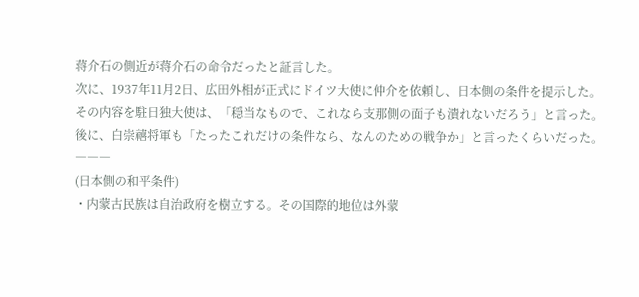蒋介石の側近が蒋介石の命令だったと証言した。
次に、1937年11月2日、広田外相が正式にドイツ大使に仲介を依頼し、日本側の条件を提示した。
その内容を駐日独大使は、「穏当なもので、これなら支那側の面子も潰れないだろう」と言った。
後に、白崇禧将軍も「たったこれだけの条件なら、なんのための戦争か」と言ったくらいだった。
―――
(日本側の和平条件)
・内蒙古民族は自治政府を樹立する。その国際的地位は外蒙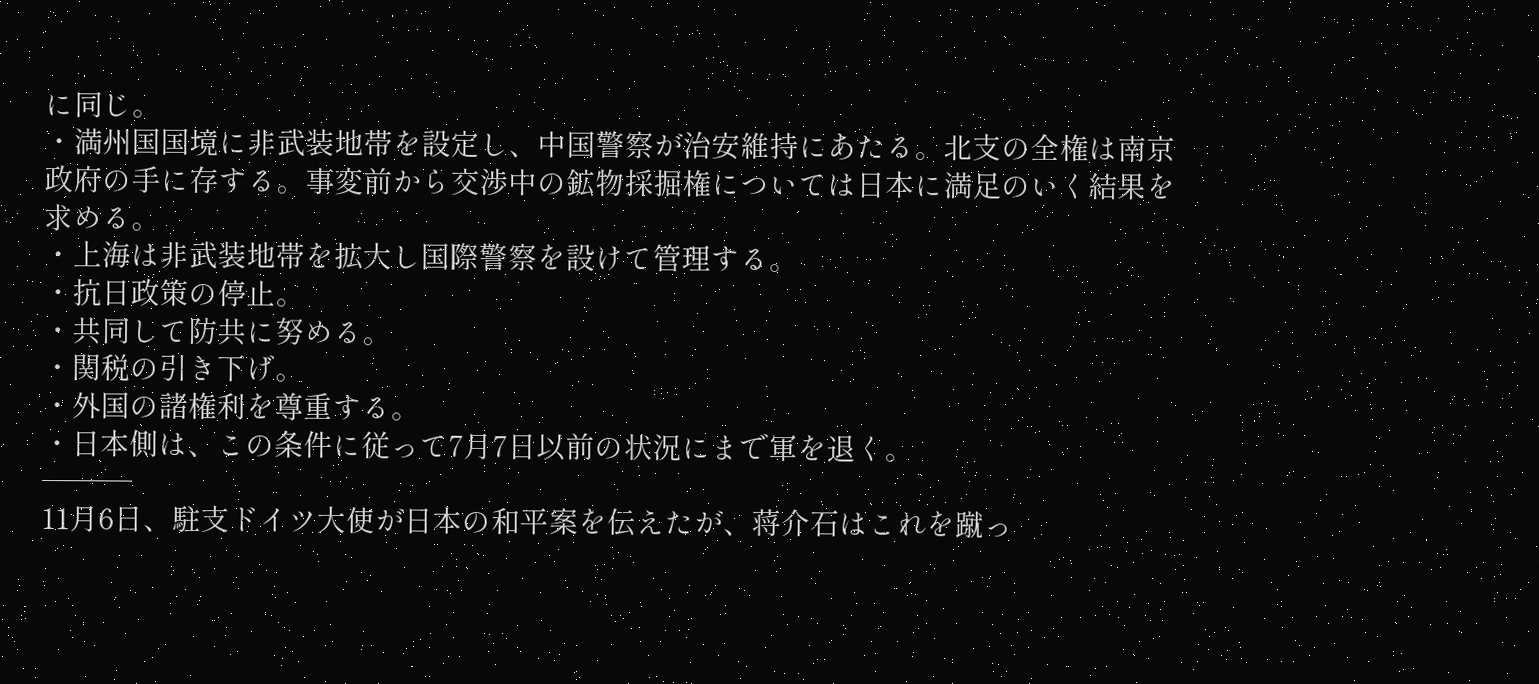に同じ。
・満州国国境に非武装地帯を設定し、中国警察が治安維持にあたる。北支の全権は南京政府の手に存する。事変前から交渉中の鉱物採掘権については日本に満足のいく結果を求める。
・上海は非武装地帯を拡大し国際警察を設けて管理する。
・抗日政策の停止。
・共同して防共に努める。
・関税の引き下げ。
・外国の諸権利を尊重する。
・日本側は、この条件に従って7月7日以前の状況にまで軍を退く。
―――
11月6日、駐支ドイツ大使が日本の和平案を伝えたが、蒋介石はこれを蹴っ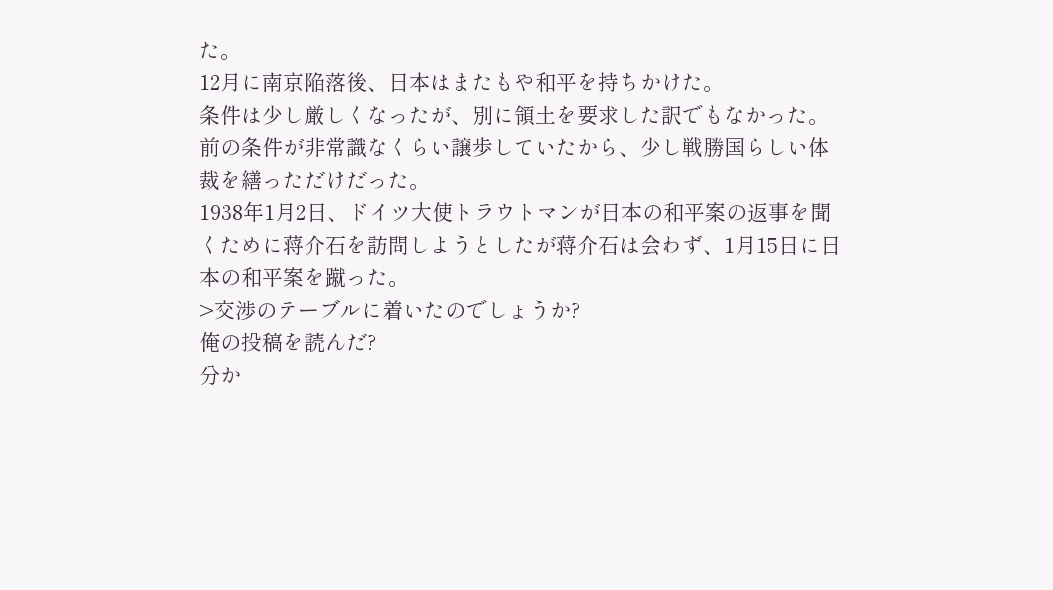た。
12月に南京陥落後、日本はまたもや和平を持ちかけた。
条件は少し厳しくなったが、別に領土を要求した訳でもなかった。
前の条件が非常識なくらい譲歩していたから、少し戦勝国らしい体裁を繕っただけだった。
1938年1月2日、ドイツ大使トラウトマンが日本の和平案の返事を聞くために蒋介石を訪問しようとしたが蒋介石は会わず、1月15日に日本の和平案を蹴った。
>交渉のテーブルに着いたのでしょうか?
俺の投稿を読んだ?
分か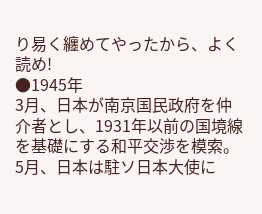り易く纏めてやったから、よく読め!
●1945年
3月、日本が南京国民政府を仲介者とし、1931年以前の国境線を基礎にする和平交渉を模索。
5月、日本は駐ソ日本大使に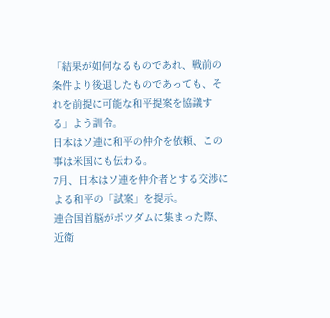「結果が如何なるものであれ、戦前の条件より後退したものであっても、それを前提に可能な和平提案を協議する」よう訓令。
日本はソ連に和平の仲介を依頼、この事は米国にも伝わる。
7月、日本はソ連を仲介者とする交渉による和平の「試案」を提示。
連合国首脳がポツダムに集まった際、近衛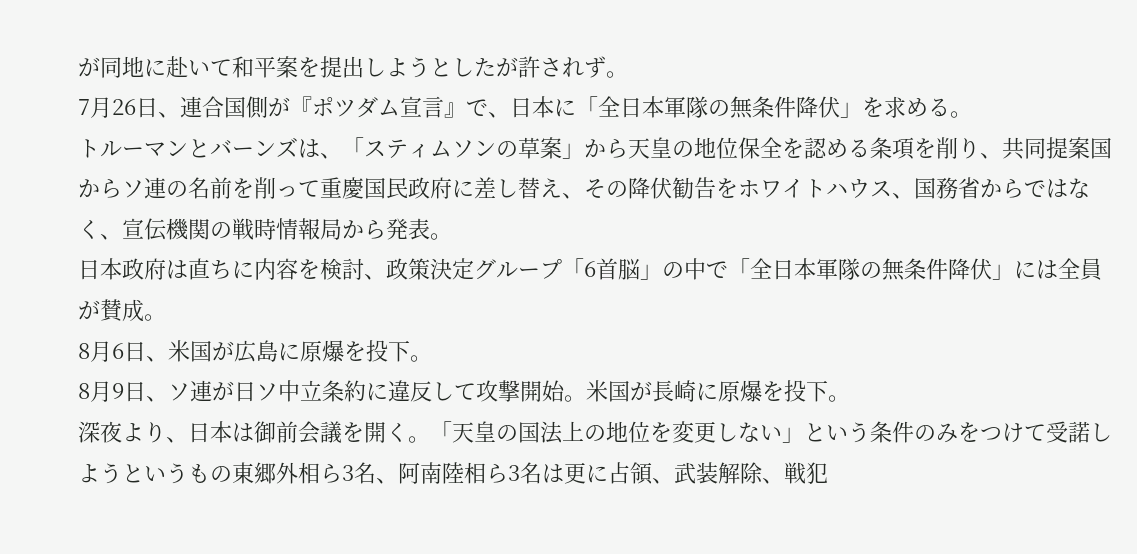が同地に赴いて和平案を提出しようとしたが許されず。
7月26日、連合国側が『ポツダム宣言』で、日本に「全日本軍隊の無条件降伏」を求める。
トルーマンとバーンズは、「スティムソンの草案」から天皇の地位保全を認める条項を削り、共同提案国からソ連の名前を削って重慶国民政府に差し替え、その降伏勧告をホワイトハウス、国務省からではなく、宣伝機関の戦時情報局から発表。
日本政府は直ちに内容を検討、政策決定グループ「6首脳」の中で「全日本軍隊の無条件降伏」には全員が賛成。
8月6日、米国が広島に原爆を投下。
8月9日、ソ連が日ソ中立条約に違反して攻撃開始。米国が長崎に原爆を投下。
深夜より、日本は御前会議を開く。「天皇の国法上の地位を変更しない」という条件のみをつけて受諾しようというもの東郷外相ら3名、阿南陸相ら3名は更に占領、武装解除、戦犯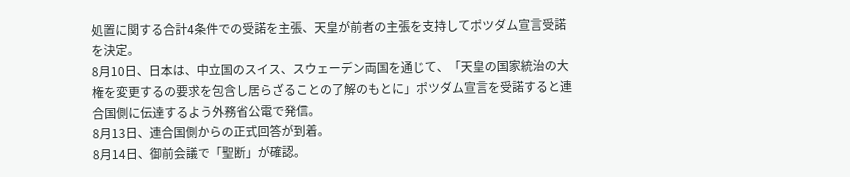処置に関する合計4条件での受諾を主張、天皇が前者の主張を支持してポツダム宣言受諾を決定。
8月10日、日本は、中立国のスイス、スウェーデン両国を通じて、「天皇の国家統治の大権を変更するの要求を包含し居らざることの了解のもとに」ポツダム宣言を受諾すると連合国側に伝達するよう外務省公電で発信。
8月13日、連合国側からの正式回答が到着。
8月14日、御前会議で「聖断」が確認。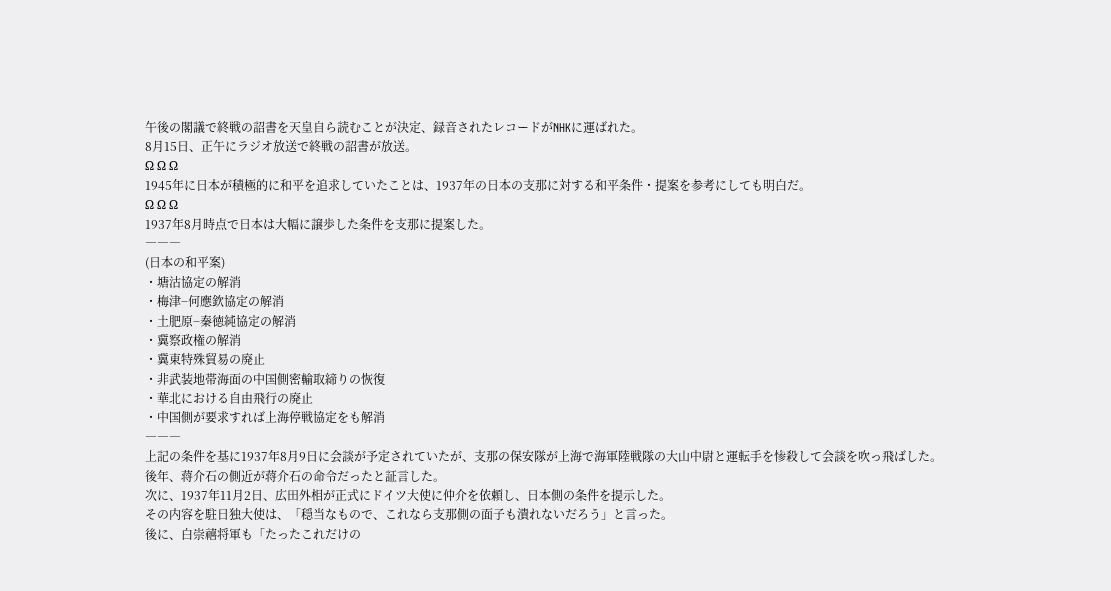午後の閣議で終戦の詔書を天皇自ら読むことが決定、録音されたレコードがNHKに運ばれた。
8月15日、正午にラジオ放送で終戦の詔書が放送。
Ω Ω Ω
1945年に日本が積極的に和平を追求していたことは、1937年の日本の支那に対する和平条件・提案を参考にしても明白だ。
Ω Ω Ω
1937年8月時点で日本は大幅に譲歩した条件を支那に提案した。
―――
(日本の和平案)
・塘沽協定の解消
・梅津−何應欽協定の解消
・土肥原−秦徳純協定の解消
・冀察政権の解消
・冀東特殊貿易の廃止
・非武装地帯海面の中国側密輸取締りの恢復
・華北における自由飛行の廃止
・中国側が要求すれば上海停戦協定をも解消
―――
上記の条件を基に1937年8月9日に会談が予定されていたが、支那の保安隊が上海で海軍陸戦隊の大山中尉と運転手を惨殺して会談を吹っ飛ばした。
後年、蒋介石の側近が蒋介石の命令だったと証言した。
次に、1937年11月2日、広田外相が正式にドイツ大使に仲介を依頼し、日本側の条件を提示した。
その内容を駐日独大使は、「穏当なもので、これなら支那側の面子も潰れないだろう」と言った。
後に、白崇禧将軍も「たったこれだけの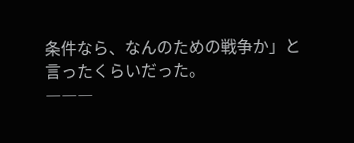条件なら、なんのための戦争か」と言ったくらいだった。
―――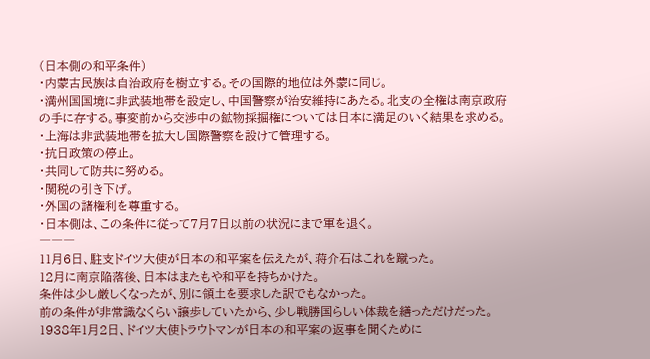(日本側の和平条件)
・内蒙古民族は自治政府を樹立する。その国際的地位は外蒙に同じ。
・満州国国境に非武装地帯を設定し、中国警察が治安維持にあたる。北支の全権は南京政府の手に存する。事変前から交渉中の鉱物採掘権については日本に満足のいく結果を求める。
・上海は非武装地帯を拡大し国際警察を設けて管理する。
・抗日政策の停止。
・共同して防共に努める。
・関税の引き下げ。
・外国の諸権利を尊重する。
・日本側は、この条件に従って7月7日以前の状況にまで軍を退く。
―――
11月6日、駐支ドイツ大使が日本の和平案を伝えたが、蒋介石はこれを蹴った。
12月に南京陥落後、日本はまたもや和平を持ちかけた。
条件は少し厳しくなったが、別に領土を要求した訳でもなかった。
前の条件が非常識なくらい譲歩していたから、少し戦勝国らしい体裁を繕っただけだった。
1938年1月2日、ドイツ大使トラウトマンが日本の和平案の返事を聞くために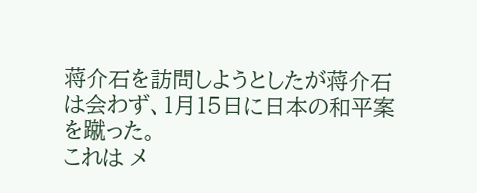蒋介石を訪問しようとしたが蒋介石は会わず、1月15日に日本の和平案を蹴った。
これは メ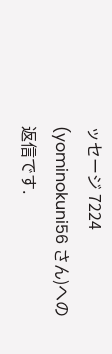ッセージ 7224 (yominokuni56 さん)への返信です.